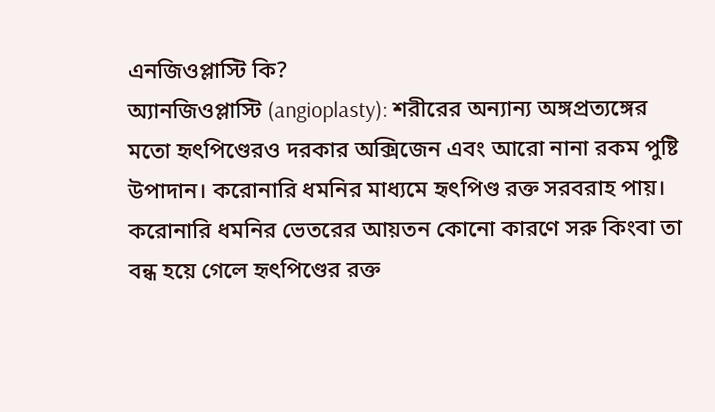এনজিওপ্লাস্টি কি?
অ্যানজিওপ্লাস্টি (angioplasty): শরীরের অন্যান্য অঙ্গপ্রত্যঙ্গের মতো হৃৎপিণ্ডেরও দরকার অক্সিজেন এবং আরো নানা রকম পুষ্টি উপাদান। করোনারি ধমনির মাধ্যমে হৃৎপিণ্ড রক্ত সরবরাহ পায়। করোনারি ধমনির ভেতরের আয়তন কোনো কারণে সরু কিংবা তা বন্ধ হয়ে গেলে হৃৎপিণ্ডের রক্ত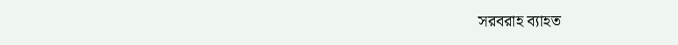সরবরাহ ব্যাহত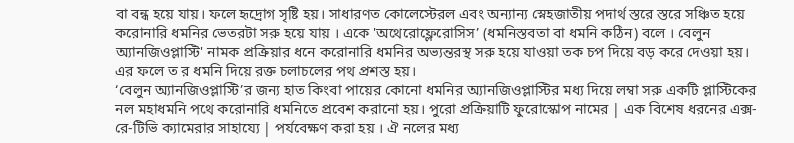বা বন্ধ হয়ে যায়। ফলে হৃদ্রোগ সৃষ্টি হয়। সাধারণত কোলেস্টেরল এবং অন্যান্য স্নেহজাতীয় পদার্থ স্তরে স্তরে সঞ্চিত হয়ে করোনারি ধমনির ভেতরটা সরু হয়ে যায় । একে 'অথেরোফ্লেরোসিস’ (ধমনিস্তবতা বা ধমনি কঠিন) বলে । বেলুন অ্যানজিওপ্লাস্টি' নামক প্রক্রিয়ার ধনে করোনারি ধমনির অভ্যন্তরস্থ সরু হয়ে যাওয়া তক চপ দিয়ে বড় করে দেওয়া হয়। এর ফলে ত র ধমনি দিয়ে রক্ত চলাচলের পথ প্রশস্ত হয়।
‘বেলুন অ্যানজিওপ্লাস্টি’র জন্য হাত কিংবা পায়ের কোনো ধমনির অ্যানজিওপ্লাস্টির মধ্য দিয়ে লম্বা সরু একটি প্লাস্টিকের নল মহাধমনি পথে করোনারি ধমনিতে প্রবেশ করানো হয়। পুরো প্রক্রিয়াটি ফুরোস্কোপ নামের | এক বিশেষ ধরনের এক্স-রে-টিভি ক্যামেরার সাহায্যে | পর্যবেক্ষণ করা হয় । ঐ নলের মধ্য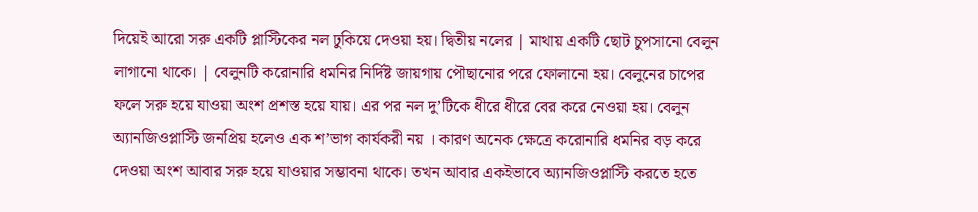দিয়েই আরো সরু একটি প্লাস্টিকের নল ঢুকিয়ে দেওয়া হয়। দ্বিতীয় নলের | মাথায় একটি ছোট চুপসানো বেলুন লাগানো থাকে। | বেলুনটি করোনারি ধমনির নির্দিষ্ট জায়গায় পৌছানোর পরে ফোলানো হয়। বেলুনের চাপের ফলে সরু হয়ে যাওয়া অংশ প্রশস্ত হয়ে যায়। এর পর নল দু’টিকে ধীরে ধীরে বের করে নেওয়া হয়। বেলুন অ্যানজিওপ্লাস্টি জনপ্রিয় হলেও এক শ’ভাগ কার্যকরী নয় । কারণ অনেক ক্ষেত্রে করোনারি ধমনির বড় করে দেওয়া অংশ আবার সরু হয়ে যাওয়ার সম্ভাবনা থাকে। তখন আবার একইভাবে অ্যানজিওপ্লাস্টি করতে হতে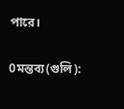পারে।

0মন্তব্য(গুলি):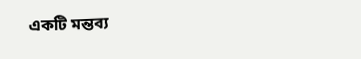একটি মন্তব্য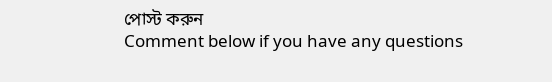পোস্ট করুন
Comment below if you have any questions